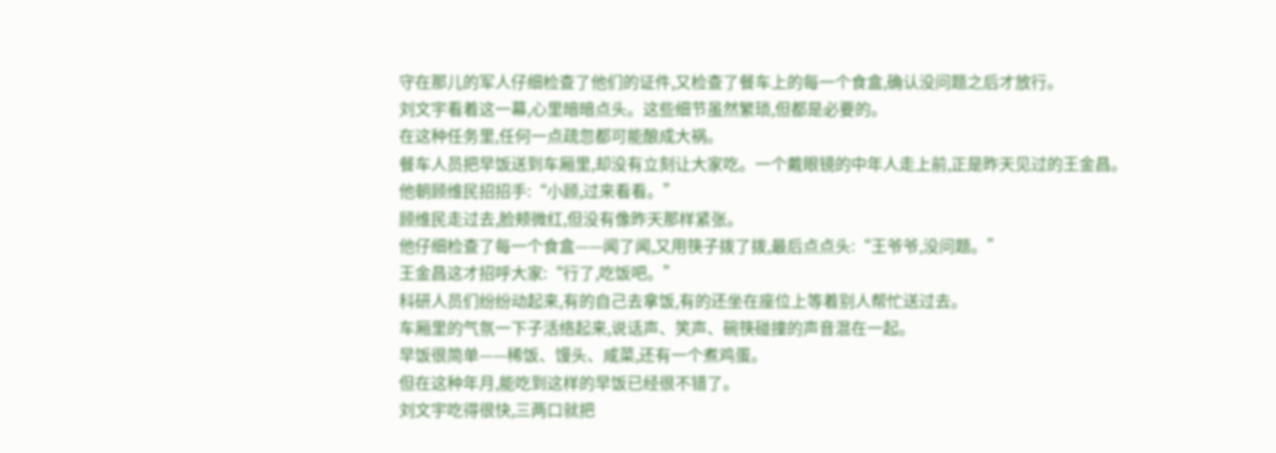守在那儿的军人仔细检查了他们的证件,又检查了餐车上的每一个食盒,确认没问题之后才放行。
刘文宇看着这一幕,心里暗暗点头。这些细节虽然繁琐,但都是必要的。
在这种任务里,任何一点疏忽都可能酿成大祸。
餐车人员把早饭送到车厢里,却没有立刻让大家吃。一个戴眼镜的中年人走上前,正是昨天见过的王金昌。
他朝顾维民招招手:“小顾,过来看看。”
顾维民走过去,脸颊微红,但没有像昨天那样紧张。
他仔细检查了每一个食盒——闻了闻,又用筷子拨了拨,最后点点头:“王爷爷,没问题。”
王金昌这才招呼大家:“行了,吃饭吧。”
科研人员们纷纷动起来,有的自己去拿饭,有的还坐在座位上等着别人帮忙送过去。
车厢里的气氛一下子活络起来,说话声、笑声、碗筷碰撞的声音混在一起。
早饭很简单——稀饭、馒头、咸菜,还有一个煮鸡蛋。
但在这种年月,能吃到这样的早饭已经很不错了。
刘文宇吃得很快,三两口就把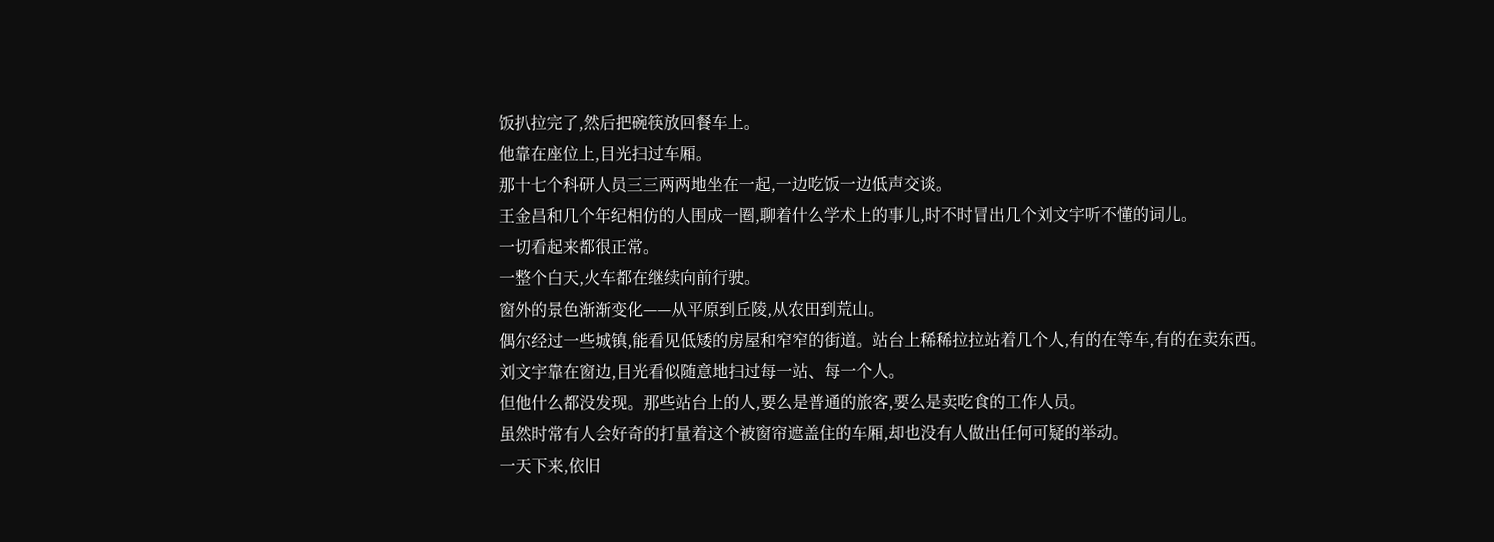饭扒拉完了,然后把碗筷放回餐车上。
他靠在座位上,目光扫过车厢。
那十七个科研人员三三两两地坐在一起,一边吃饭一边低声交谈。
王金昌和几个年纪相仿的人围成一圈,聊着什么学术上的事儿,时不时冒出几个刘文宇听不懂的词儿。
一切看起来都很正常。
一整个白天,火车都在继续向前行驶。
窗外的景色渐渐变化——从平原到丘陵,从农田到荒山。
偶尔经过一些城镇,能看见低矮的房屋和窄窄的街道。站台上稀稀拉拉站着几个人,有的在等车,有的在卖东西。
刘文宇靠在窗边,目光看似随意地扫过每一站、每一个人。
但他什么都没发现。那些站台上的人,要么是普通的旅客,要么是卖吃食的工作人员。
虽然时常有人会好奇的打量着这个被窗帘遮盖住的车厢,却也没有人做出任何可疑的举动。
一天下来,依旧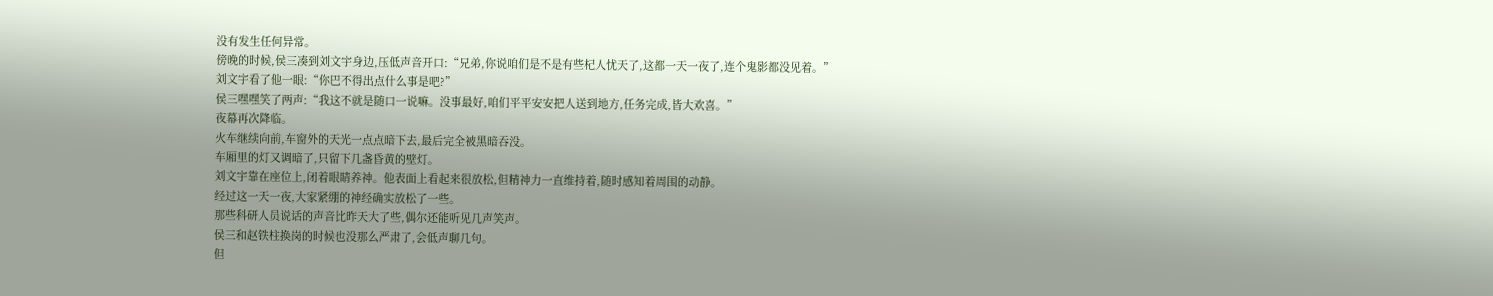没有发生任何异常。
傍晚的时候,侯三凑到刘文宇身边,压低声音开口:“兄弟,你说咱们是不是有些杞人忧天了,这都一天一夜了,连个鬼影都没见着。”
刘文宇看了他一眼:“你巴不得出点什么事是吧?”
侯三嘿嘿笑了两声:“我这不就是随口一说嘛。没事最好,咱们平平安安把人送到地方,任务完成,皆大欢喜。”
夜幕再次降临。
火车继续向前,车窗外的天光一点点暗下去,最后完全被黑暗吞没。
车厢里的灯又调暗了,只留下几盏昏黄的壁灯。
刘文宇靠在座位上,闭着眼睛养神。他表面上看起来很放松,但精神力一直维持着,随时感知着周围的动静。
经过这一天一夜,大家紧绷的神经确实放松了一些。
那些科研人员说话的声音比昨天大了些,偶尔还能听见几声笑声。
侯三和赵铁柱换岗的时候也没那么严肃了,会低声聊几句。
但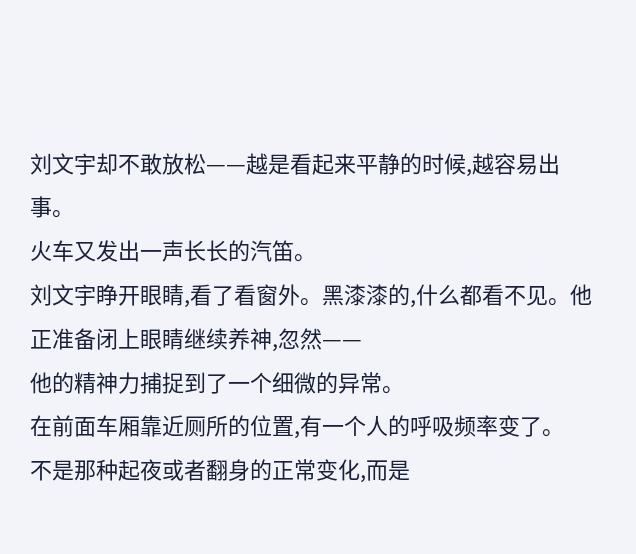刘文宇却不敢放松——越是看起来平静的时候,越容易出事。
火车又发出一声长长的汽笛。
刘文宇睁开眼睛,看了看窗外。黑漆漆的,什么都看不见。他正准备闭上眼睛继续养神,忽然——
他的精神力捕捉到了一个细微的异常。
在前面车厢靠近厕所的位置,有一个人的呼吸频率变了。
不是那种起夜或者翻身的正常变化,而是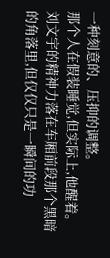一种刻意的、压抑的调整。
那个人在假装睡觉,但实际上,他醒着。
刘文宇的精神力落在车厢前段那个黑暗的角落里,但仅仅只是一瞬间的功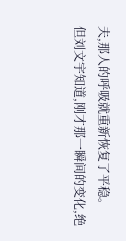夫,那人的呼吸就重新恢复了平稳。
但刘文宇知道,刚才那一瞬间的变化,绝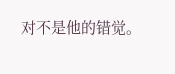对不是他的错觉。